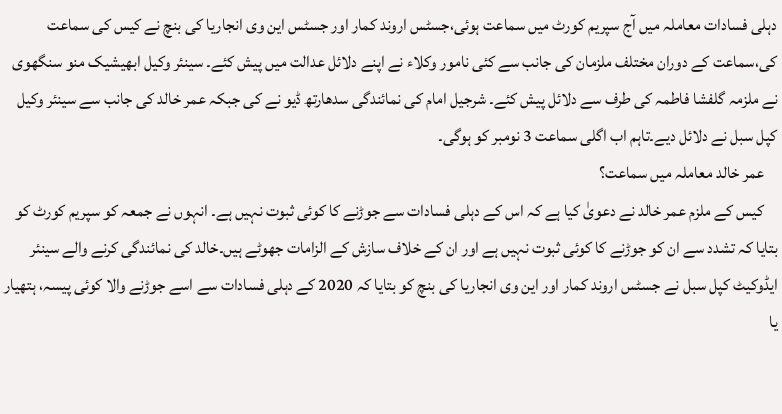دہلی فسادات معاملہ میں آج سپریم کورٹ میں سماعت ہوئی،جسٹس اروند کمار اور جسٹس این وی انجاریا کی بنچ نے کیس کی سماعت کی،سماعت کے دوران مختلف ملزمان کی جانب سے کئی نامور وکلاء نے اپنے دلائل عدالت میں پیش کئے۔ سینئر وکیل ابھیشیک منو سنگھوی نے ملزمہ گلفشا فاطمہ کی طرف سے دلائل پیش کئے۔ شرجیل امام کی نمائندگی سدھارتھ ڈیو نے کی جبکہ عمر خالد کی جانب سے سینئر وکیل کپل سبل نے دلائل دیے۔تاہم اب اگلی سماعت 3 نومبر کو ہوگی۔
    عمر خالد معاملہ میں سماعت؟
    کیس کے ملزم عمر خالد نے دعویٰ کیا ہے کہ اس کے دہلی فسادات سے جوڑنے کا کوئی ثبوت نہیں ہے۔ انہوں نے جمعہ کو سپریم کورٹ کو بتایا کہ تشدد سے ان کو جوڑنے کا کوئی ثبوت نہیں ہے اور ان کے خلاف سازش کے الزامات جھوٹے ہیں۔خالد کی نمائندگی کرنے والے سینئر ایڈوکیٹ کپل سبل نے جسٹس اروند کمار اور این وی انجاریا کی بنچ کو بتایا کہ 2020 کے دہلی فسادات سے اسے جوڑنے والا کوئی پیسہ، ہتھیار یا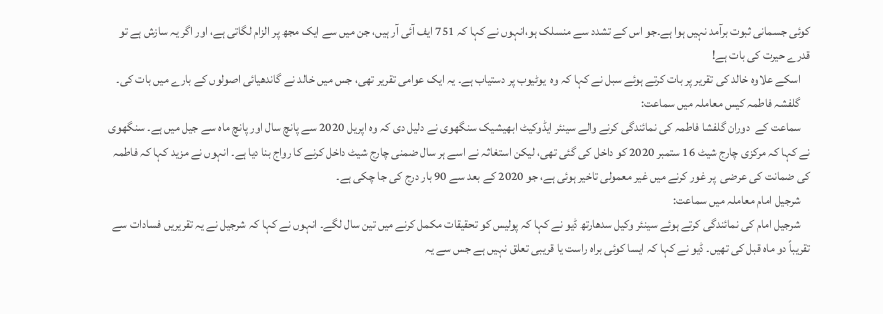کوئی جسمانی ثبوت برآمد نہیں ہوا ہے۔جو اس کے تشدد سے منسلک ہو،انہوں نے کہا کہ 751 ایف آئی آر ہیں، جن میں سے ایک مجھ پر الزام لگاتی ہے، اور اگر یہ سازش ہے تو قدرے حیرت کی بات ہے!
    اسکے علاوہ خالد کی تقریر پر بات کرتے ہوئے سبل نے کہا کہ وہ  یوٹیوب پر دستیاب ہے۔ یہ ایک عوامی تقریر تھی، جس میں خالد نے گاندھیائی اصولوں کے بارے میں بات کی۔
    گلفشہ فاطمہ کیس معاملہ میں سماعت:
    سماعت کے  دوران گلفشا فاطمہ کی نمائندگی کرنے والے سینئر ایڈوکیٹ ابھیشیک سنگھوی نے دلیل دی کہ وہ اپریل 2020 سے پانچ سال اور پانچ ماہ سے جیل میں ہے۔ سنگھوی نے کہا کہ مرکزی چارج شیٹ 16 ستمبر 2020 کو داخل کی گئی تھی، لیکن استغاثہ نے اسے ہر سال ضمنی چارج شیٹ داخل کرنے کا رواج بنا دیا ہے۔ انہوں نے مزید کہا کہ فاطمہ کی ضمانت کی عرضی  پر غور کرنے میں غیر معمولی تاخیر ہوئی ہے، جو 2020 کے بعد سے 90 بار درج کی جا چکی ہے۔
    شرجیل امام معاملہ میں سماعت:
    شرجیل امام کی نمائندگی کرتے ہوئے سینئر وکیل سدھارتھ ڈیو نے کہا کہ پولیس کو تحقیقات مکمل کرنے میں تین سال لگے۔ انہوں نے کہا کہ شرجیل نے یہ تقریریں فسادات سے تقریباً دو ماہ قبل کی تھیں۔ ڈیو نے کہا کہ ایسا کوئی براہ راست یا قریبی تعلق نہیں ہے جس سے یہ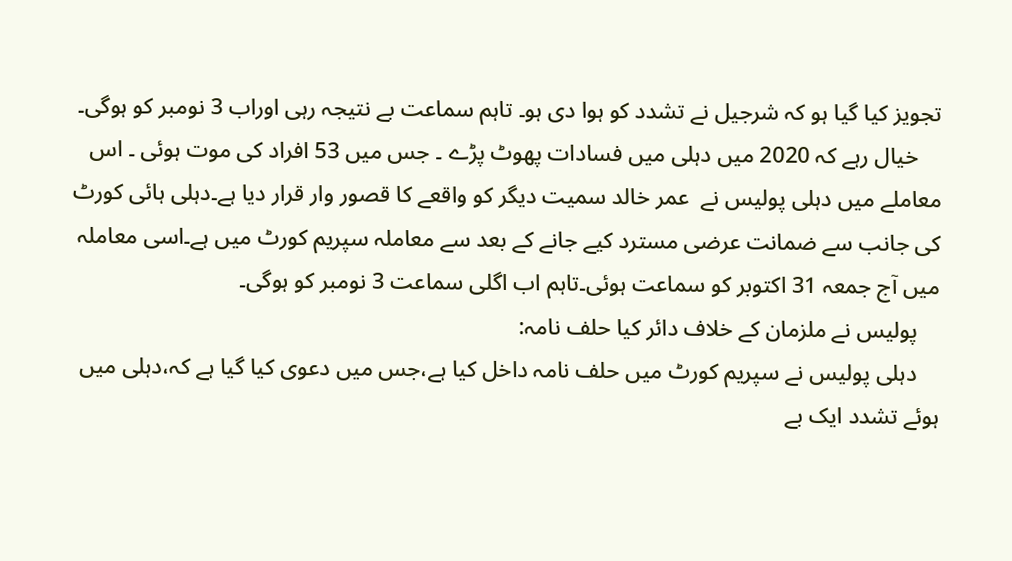تجویز کیا گیا ہو کہ شرجیل نے تشدد کو ہوا دی ہو۔ تاہم سماعت بے نتیجہ رہی اوراب 3 نومبر کو ہوگی۔
    خیال رہے کہ 2020 میں دہلی میں فسادات پھوٹ پڑے ۔ جس میں 53 افراد کی موت ہوئی ۔ اس معاملے میں دہلی پولیس نے  عمر خالد سمیت دیگر کو واقعے کا قصور وار قرار دیا ہے۔دہلی ہائی کورٹ کی جانب سے ضمانت عرضی مسترد کیے جانے کے بعد سے معاملہ سپریم کورٹ میں ہے۔اسی معاملہ میں آج جمعہ 31 اکتوبر کو سماعت ہوئی۔تاہم اب اگلی سماعت 3 نومبر کو ہوگی۔
    پولیس نے ملزمان کے خلاف دائر کیا حلف نامہ:
    دہلی پولیس نے سپریم کورٹ میں حلف نامہ داخل کیا ہے،جس میں دعوی کیا گیا ہے کہ،دہلی میں ہوئے تشدد ایک بے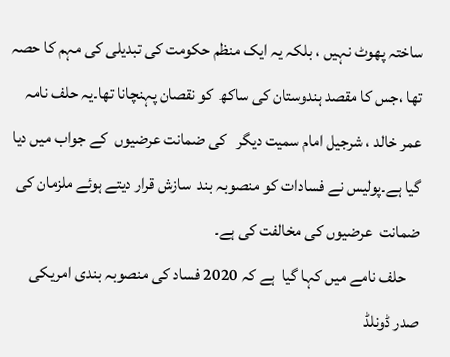ساختہ پھوٹ نہیں ، بلکہ یہ ایک منظم حکومت کی تبدیلی کی مہم کا حصہ تھا ،جس کا مقصد ہندوستان کی ساکھ  کو نقصان پہنچانا تھا۔یہ حلف نامہ عمر خالد ، شرجیل امام سمیت دیگر   کی ضمانت عرضیوں  کے جواب میں دیا گیا ہے۔پولیس نے فسادات کو منصوبہ بند  سازش قرار دیتے ہوئے ملزمان کی ضمانت  عرضیوں کی مخالفت کی ہے۔
    حلف نامے میں کہا گیا  ہے کہ 2020 فساد کی منصوبہ بندی امریکی صدر ڈونلڈ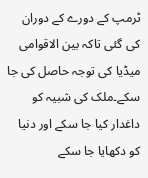ٹرمپ کے دورے کے دوران کی گئی تاکہ بین الاقوامی میڈیا کی توجہ حاصل کی جا سکے۔ملک کی شبیہ کو داغدار کیا جا سکے اور دنیا کو دکھایا جا سکے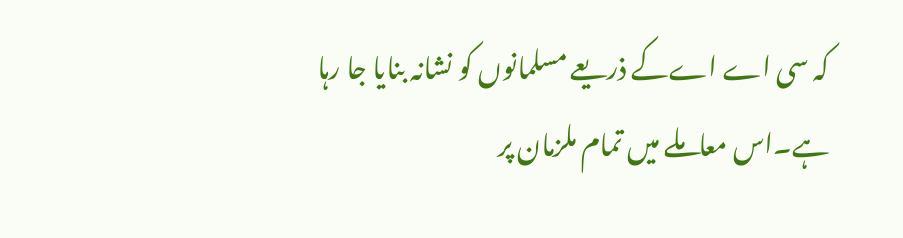کہ سی اے اےکے ذریعے مسلمانوں کو نشانہ بنایا جا رہا ہے۔اس معاملے میں تمام ملزمان پر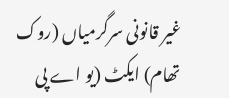غیر قانونی سرگرمیاں (روک تھام) ایکٹ (یو اے پی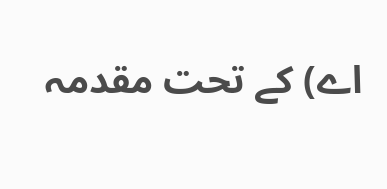اے) کے تحت مقدمہ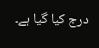درج کیا گیا ہے۔